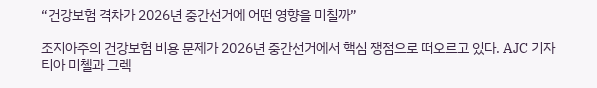“건강보험 격차가 2026년 중간선거에 어떤 영향을 미칠까”

조지아주의 건강보험 비용 문제가 2026년 중간선거에서 핵심 쟁점으로 떠오르고 있다. AJC 기자 티아 미첼과 그렉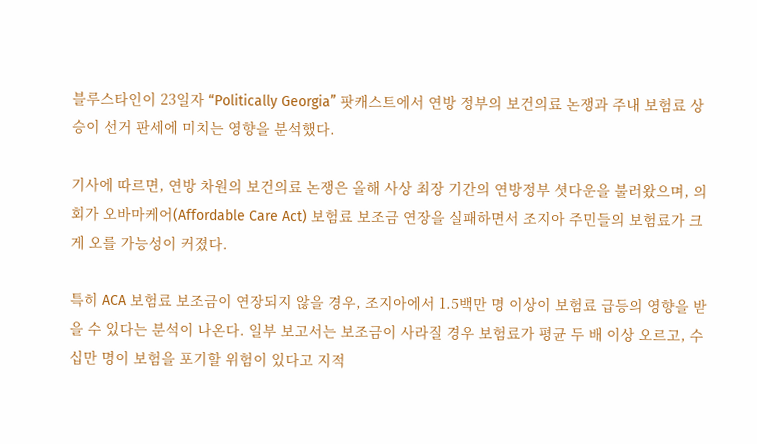블루스타인이 23일자 “Politically Georgia” 팟캐스트에서 연방 정부의 보건의료 논쟁과 주내 보험료 상승이 선거 판세에 미치는 영향을 분석했다.

기사에 따르면, 연방 차원의 보건의료 논쟁은 올해 사상 최장 기간의 연방정부 셧다운을 불러왔으며, 의회가 오바마케어(Affordable Care Act) 보험료 보조금 연장을 실패하면서 조지아 주민들의 보험료가 크게 오를 가능성이 커졌다.

특히 ACA 보험료 보조금이 연장되지 않을 경우, 조지아에서 1.5백만 명 이상이 보험료 급등의 영향을 받을 수 있다는 분석이 나온다. 일부 보고서는 보조금이 사라질 경우 보험료가 평균 두 배 이상 오르고, 수십만 명이 보험을 포기할 위험이 있다고 지적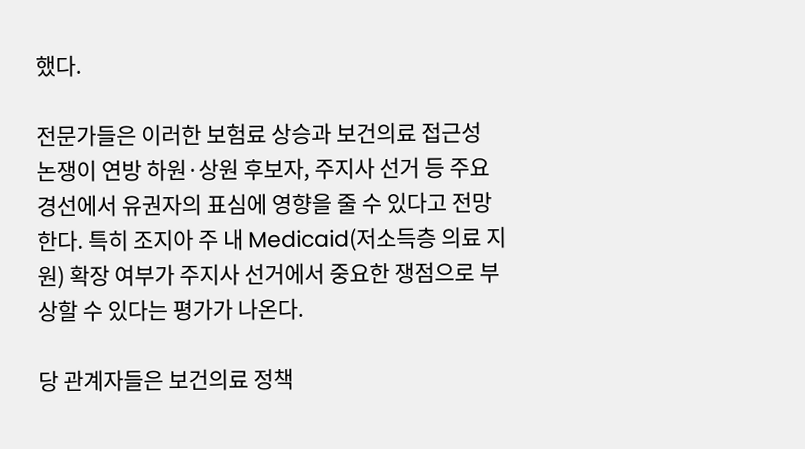했다.

전문가들은 이러한 보험료 상승과 보건의료 접근성 논쟁이 연방 하원·상원 후보자, 주지사 선거 등 주요 경선에서 유권자의 표심에 영향을 줄 수 있다고 전망한다. 특히 조지아 주 내 Medicaid(저소득층 의료 지원) 확장 여부가 주지사 선거에서 중요한 쟁점으로 부상할 수 있다는 평가가 나온다.

당 관계자들은 보건의료 정책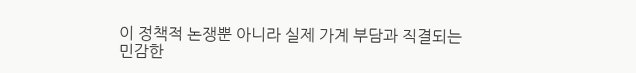이 정책적 논쟁뿐 아니라 실제 가계 부담과 직결되는 민감한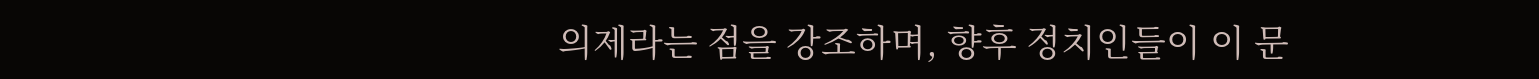의제라는 점을 강조하며, 향후 정치인들이 이 문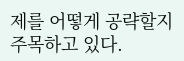제를 어떻게 공략할지 주목하고 있다.